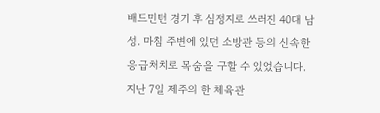배드민턴 경기 후 심정지로 쓰러진 40대 남성. 마침 주변에 있던 소방관 등의 신속한 응급처치로 목숨을 구할 수 있었습니다.
지난 7일 제주의 한 체육관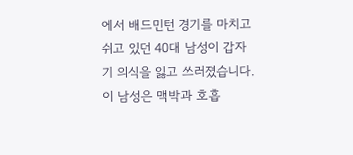에서 배드민턴 경기를 마치고 쉬고 있던 40대 남성이 갑자기 의식을 잃고 쓰러졌습니다.
이 남성은 맥박과 호흡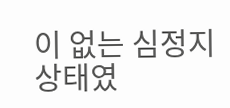이 없는 심정지 상태였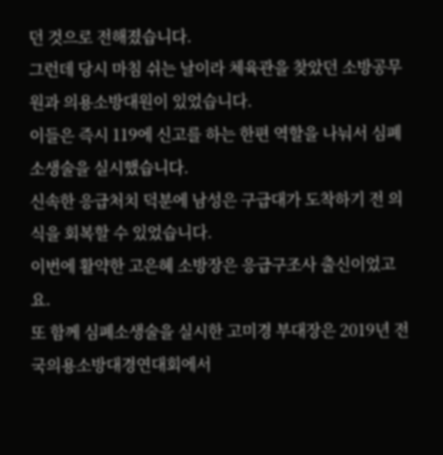던 것으로 전해졌습니다.
그런데 당시 마침 쉬는 날이라 체육관을 찾았던 소방공무원과 의용소방대원이 있었습니다.
이들은 즉시 119에 신고를 하는 한편 역할을 나눠서 심폐소생술을 실시했습니다.
신속한 응급처치 덕분에 남성은 구급대가 도착하기 전 의식을 회복할 수 있었습니다.
이번에 활약한 고은혜 소방장은 응급구조사 출신이었고요.
또 함께 심폐소생술을 실시한 고미경 부대장은 2019년 전국의용소방대경연대회에서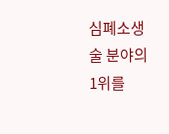심폐소생술 분야의 1위를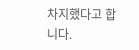차지했다고 합니다.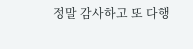정말 감사하고 또 다행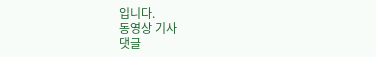입니다.
동영상 기사
댓글